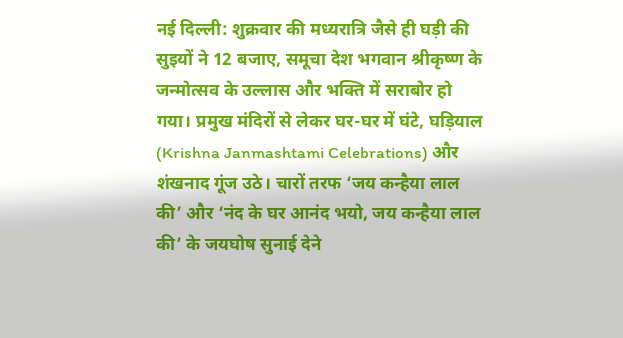नई दिल्ली: शुक्रवार की मध्यरात्रि जैसे ही घड़ी की सुइयों ने 12 बजाए, समूचा देश भगवान श्रीकृष्ण के जन्मोत्सव के उल्लास और भक्ति में सराबोर हो गया। प्रमुख मंदिरों से लेकर घर-घर में घंटे, घड़ियाल (Krishna Janmashtami Celebrations) और शंखनाद गूंज उठे। चारों तरफ ‘जय कन्हैया लाल की’ और ‘नंद के घर आनंद भयो, जय कन्हैया लाल की’ के जयघोष सुनाई देने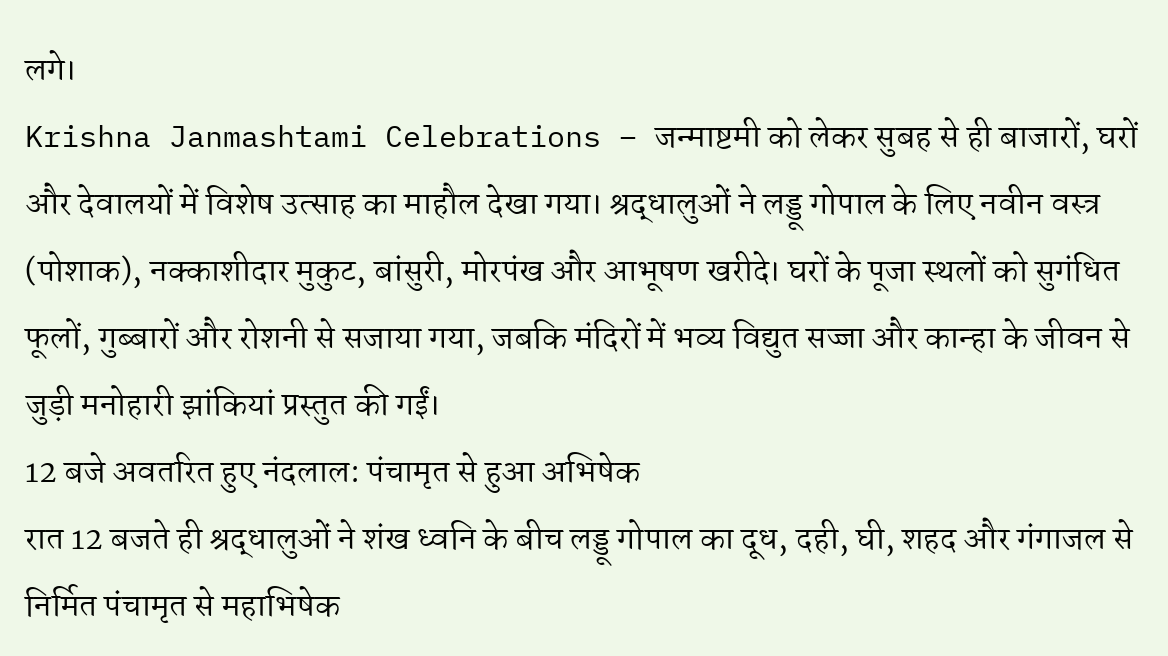लगे।
Krishna Janmashtami Celebrations – जन्माष्टमी को लेकर सुबह से ही बाजारों, घरों और देवालयों में विशेष उत्साह का माहौल देखा गया। श्रद्धालुओं ने लड्डू गोपाल के लिए नवीन वस्त्र (पोशाक), नक्काशीदार मुकुट, बांसुरी, मोरपंख और आभूषण खरीदे। घरों के पूजा स्थलों को सुगंधित फूलों, गुब्बारों और रोशनी से सजाया गया, जबकि मंदिरों में भव्य विद्युत सज्जा और कान्हा के जीवन से जुड़ी मनोहारी झांकियां प्रस्तुत की गईं।
12 बजे अवतरित हुए नंदलाल: पंचामृत से हुआ अभिषेक
रात 12 बजते ही श्रद्धालुओं ने शंख ध्वनि के बीच लड्डू गोपाल का दूध, दही, घी, शहद और गंगाजल से निर्मित पंचामृत से महाभिषेक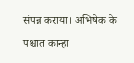संपन्न कराया। अभिषेक के पश्चात कान्हा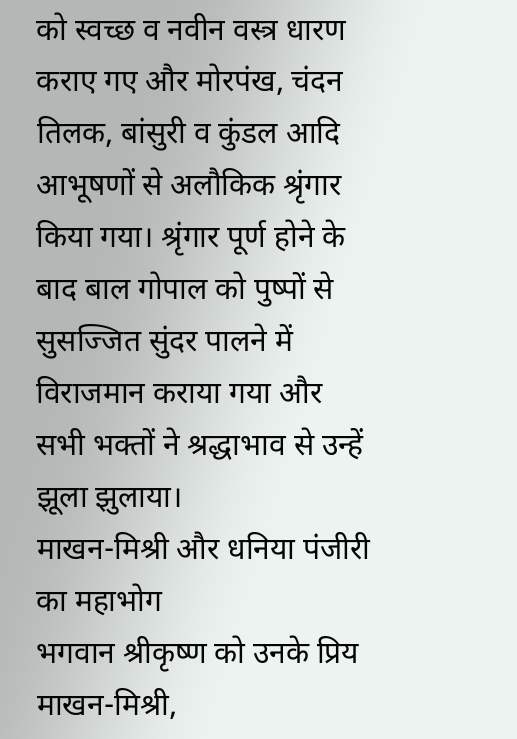को स्वच्छ व नवीन वस्त्र धारण कराए गए और मोरपंख, चंदन तिलक, बांसुरी व कुंडल आदि आभूषणों से अलौकिक श्रृंगार किया गया। श्रृंगार पूर्ण होने के बाद बाल गोपाल को पुष्पों से सुसज्जित सुंदर पालने में विराजमान कराया गया और सभी भक्तों ने श्रद्धाभाव से उन्हें झूला झुलाया।
माखन-मिश्री और धनिया पंजीरी का महाभोग
भगवान श्रीकृष्ण को उनके प्रिय माखन-मिश्री,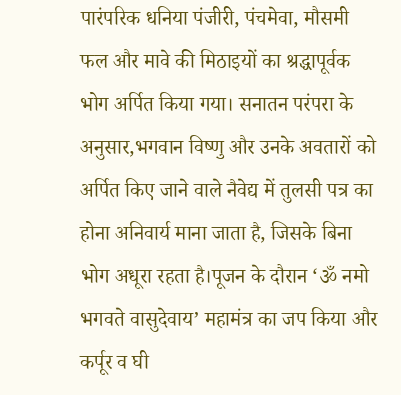पारंपरिक धनिया पंजीरी, पंचमेवा, मौसमी फल और मावे की मिठाइयों का श्रद्धापूर्वक भोग अर्पित किया गया। सनातन परंपरा के अनुसार,भगवान विष्णु और उनके अवतारों को अर्पित किए जाने वाले नैवेद्य में तुलसी पत्र का होना अनिवार्य माना जाता है, जिसके बिना भोग अधूरा रहता है।पूजन के दौरान ‘ॐ नमो भगवते वासुदेवाय’ महामंत्र का जप किया और कर्पूर व घी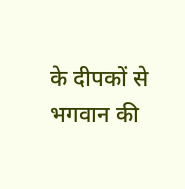के दीपकों से भगवान की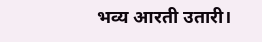भव्य आरती उतारी।